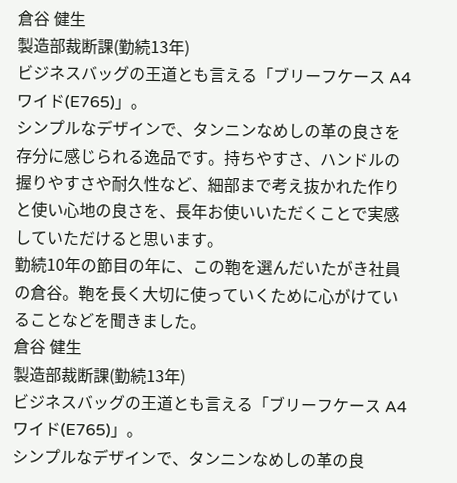倉谷 健生
製造部裁断課(勤続13年)
ビジネスバッグの王道とも言える「ブリーフケース A4 ワイド(E765)」。
シンプルなデザインで、タンニンなめしの革の良さを存分に感じられる逸品です。持ちやすさ、ハンドルの握りやすさや耐久性など、細部まで考え抜かれた作りと使い心地の良さを、長年お使いいただくことで実感していただけると思います。
勤続10年の節目の年に、この鞄を選んだいたがき社員の倉谷。鞄を長く大切に使っていくために心がけていることなどを聞きました。
倉谷 健生
製造部裁断課(勤続13年)
ビジネスバッグの王道とも言える「ブリーフケース A4 ワイド(E765)」。
シンプルなデザインで、タンニンなめしの革の良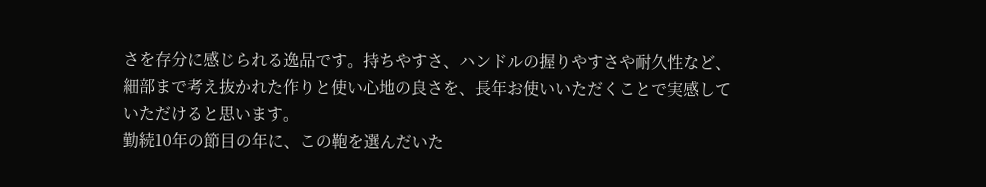さを存分に感じられる逸品です。持ちやすさ、ハンドルの握りやすさや耐久性など、細部まで考え抜かれた作りと使い心地の良さを、長年お使いいただくことで実感していただけると思います。
勤続10年の節目の年に、この鞄を選んだいた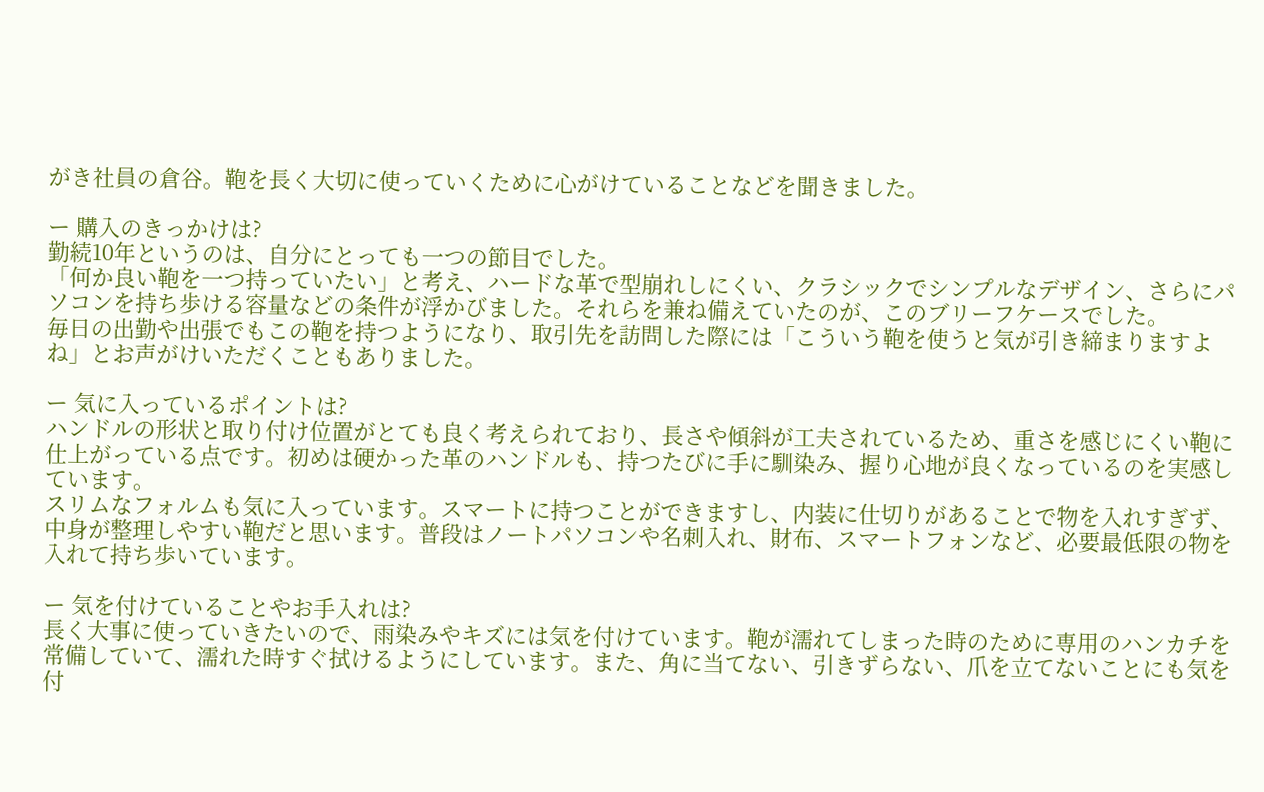がき社員の倉谷。鞄を長く大切に使っていくために心がけていることなどを聞きました。

ー 購入のきっかけは?
勤続10年というのは、自分にとっても一つの節目でした。
「何か良い鞄を一つ持っていたい」と考え、ハードな革で型崩れしにくい、クラシックでシンプルなデザイン、さらにパソコンを持ち歩ける容量などの条件が浮かびました。それらを兼ね備えていたのが、このブリーフケースでした。
毎日の出勤や出張でもこの鞄を持つようになり、取引先を訪問した際には「こういう鞄を使うと気が引き締まりますよね」とお声がけいただくこともありました。

ー 気に入っているポイントは?
ハンドルの形状と取り付け位置がとても良く考えられており、長さや傾斜が工夫されているため、重さを感じにくい鞄に仕上がっている点です。初めは硬かった革のハンドルも、持つたびに手に馴染み、握り心地が良くなっているのを実感しています。
スリムなフォルムも気に入っています。スマートに持つことができますし、内装に仕切りがあることで物を入れすぎず、中身が整理しやすい鞄だと思います。普段はノートパソコンや名刺入れ、財布、スマートフォンなど、必要最低限の物を入れて持ち歩いています。

ー 気を付けていることやお手入れは?
長く大事に使っていきたいので、雨染みやキズには気を付けています。鞄が濡れてしまった時のために専用のハンカチを常備していて、濡れた時すぐ拭けるようにしています。また、角に当てない、引きずらない、爪を立てないことにも気を付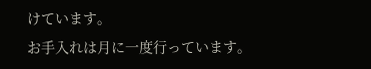けています。
お手入れは月に一度行っています。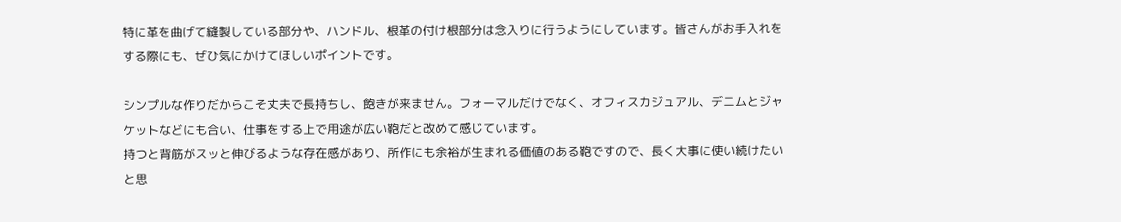特に革を曲げて縫製している部分や、ハンドル、根革の付け根部分は念入りに行うようにしています。皆さんがお手入れをする際にも、ぜひ気にかけてほしいポイントです。

シンプルな作りだからこそ丈夫で長持ちし、飽きが来ません。フォーマルだけでなく、オフィスカジュアル、デニムとジャケットなどにも合い、仕事をする上で用途が広い鞄だと改めて感じています。
持つと背筋がスッと伸びるような存在感があり、所作にも余裕が生まれる価値のある鞄ですので、長く大事に使い続けたいと思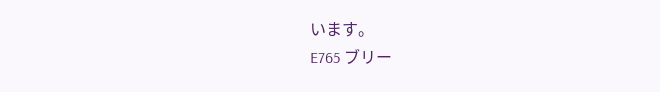います。
E765 ブリー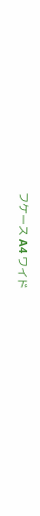フケース A4 ワイド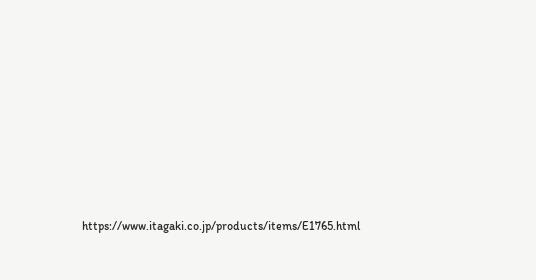https://www.itagaki.co.jp/products/items/E1765.html